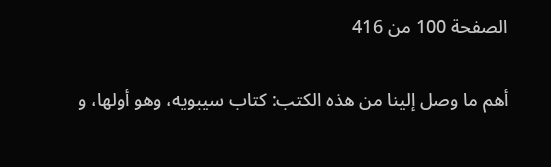الصفحة 100 من 416

أهم ما وصل إلينا من هذه الكتب: كتاب سيبويه، وهو أولها، و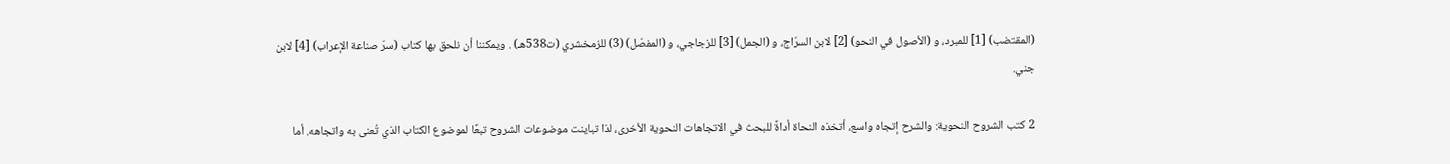(المقتضب) [1] للمبرد، و (الأصول في النحو) [2] لابن السرّاج، و (الجمل) [3] للزجاجي، و (المفصّل) (3) للزمخشري (ت538هـ) . ويمكننا أن نلحق بها كتاب (سرّ صناعة الإعراب) [4] لابن جني.

2 كتب الشروح النحوية: والشرح إتجاه واسع، أتخذه النحاة أداةً للبحث في الاتجاهات النحوية الأخرى، لذا تباينت موضوعات الشروح تبعًا لموضوع الكتاب الذي تُعنى به واتجاهه. أما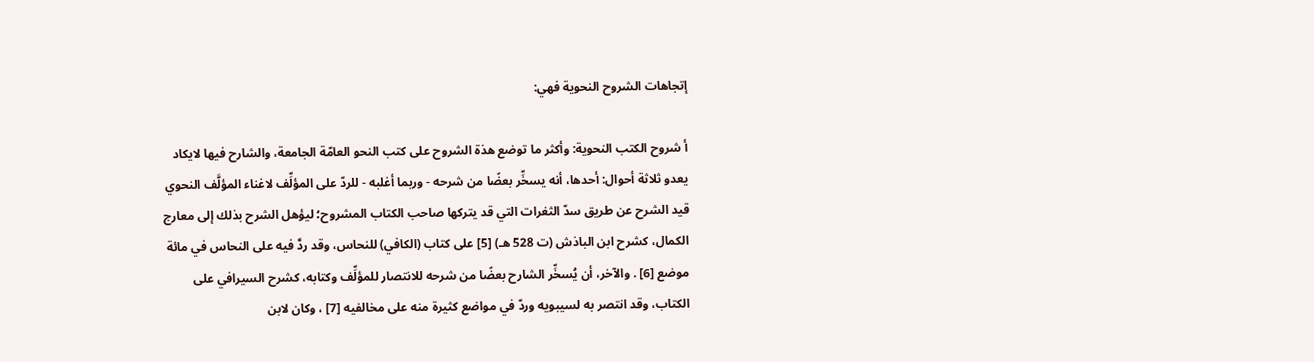إتجاهات الشروح النحوية فهي:

أ شروح الكتب النحوية: وأكثر ما توضع هذة الشروح على كتب النحو العامّة الجامعة، والشارح فيها لايكاد يعدو ثلاثة أحوال: أحدها، أنه يسخِّر بعضًا من شرحه - وربما أغلبه - للردّ على المؤلِّف لاغناء المؤلَّف النحوي قيد الشرح عن طريق سدّ الثغرات التي قد يتركها صاحب الكتاب المشروح؛ ليؤهل الشرح بذلك إلى معارج الكمال، كشرح ابن الباذش (ت 528 هـ) [5] على كتاب (الكافي) للنحاس، وقد ردَّ فيه على النحاس في مائة موضع [6] . والآخر، أن يُسخِّر الشارح بعضًا من شرحه للانتصار للمؤلِّف وكتابه، كشرح السيرافي على الكتاب، وقد انتصر به لسيبويه وردّ في مواضع كثيرة منه على مخالفيه [7] ، وكان لابن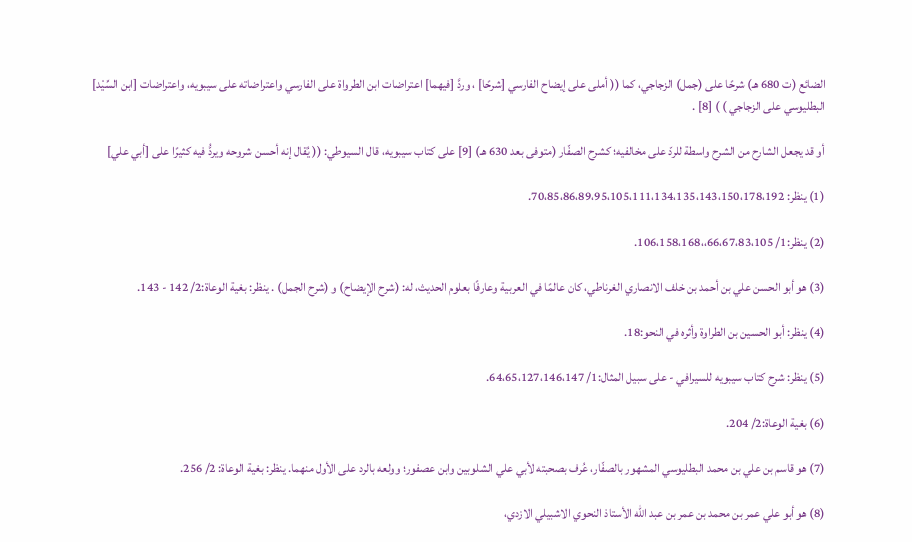الضائع (ت 680 هـ) شرحًا على (جمل) الزجاجي، كما (( أملى على إيضاح الفارسي [شرحًا] ، وردَّ [فيهما] اعتراضات ابن الطرواة على الفارسي واعتراضاته على سيبويه، واعتراضات [ابن السِّيْد] البطليوسي على الزجاجي ) ) [8] .

أو قد يجعل الشارح من الشرح واسطة للردّ على مخالفيه؛ كشرح الصفّار (متوفى بعد 630 هـ) [9] على كتاب سيبويه، قال السيوطي: (( يُقال إنه أحسن شروحه ويردُّ فيه كثيرًا على [أبي علي]

(1) ينظر: 70،85،86،89،95،105،111،134،135،143،150،178،192.

(2) ينظر:1/ 66،67،83،105،،106،158،168.

(3) هو أبو الحسن علي بن أحمد بن خلف الانصاري الغرناطي، كان عالمًا في العربية وعارفًا بعلوم الحديث، له: (شرح الإيضاح) و (شرح الجمل) . ينظر: بغية الوعاة:2/ 142 - 143.

(4) ينظر: أبو الحسين بن الطراوة وأثره في النحو:18.

(5) ينظر: شرح كتاب سيبويه للسيرافي - على سبيل المثال:1/ 64،65،127،146،147.

(6) بغية الوعاة:2/ 204.

(7) هو قاسم بن علي بن محمد البطليوسي المشهور بالصفّار، عُرف بصحبته لأبي علي الشلوبين وابن عصفور؛ وولعه بالرد على الأول منهما. ينظر: بغية الوعاة: 2/ 256.

(8) هو أبو علي عمر بن محمد بن عمر بن عبد الله الأستاذ النحوي الاشبيلي الازدي،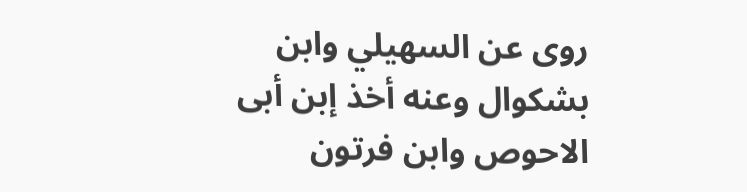روى عن السهيلي وابن بشكوال وعنه أخذ إبن أبى الاحوص وابن فرتون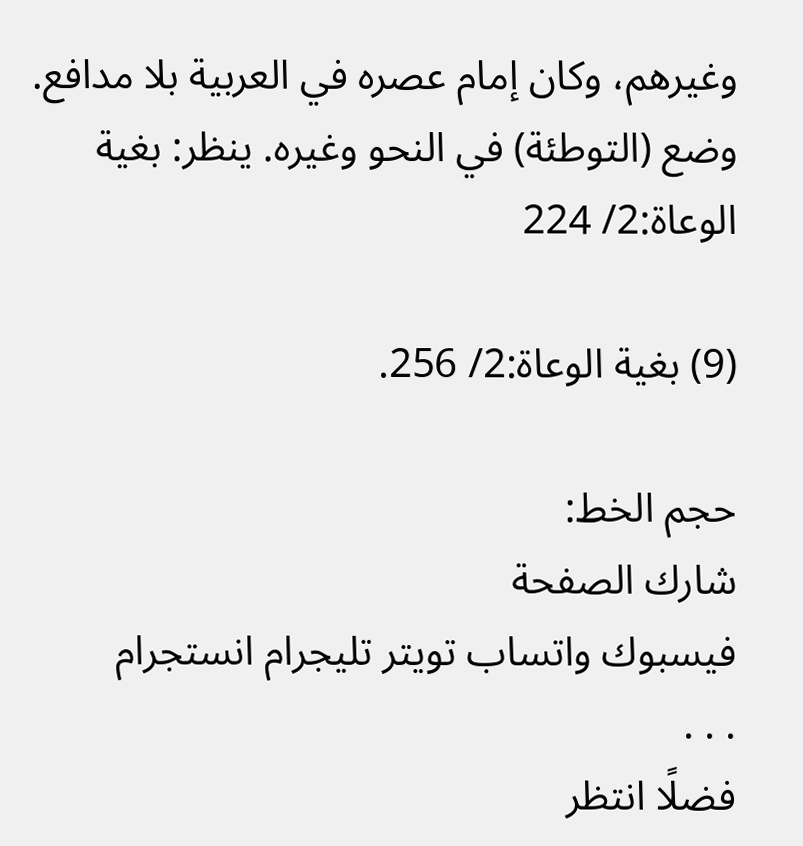وغيرهم، وكان إمام عصره في العربية بلا مدافع. وضع (التوطئة) في النحو وغيره. ينظر: بغية الوعاة:2/ 224

(9) بغية الوعاة:2/ 256.

حجم الخط:
شارك الصفحة
فيسبوك واتساب تويتر تليجرام انستجرام
. . .
فضلًا انتظر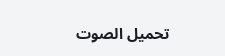تحميل الصوت